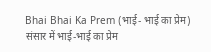Bhai Bhai Ka Prem (भाई- भाई का प्रेम)
संसार में भाई-भाई का प्रेम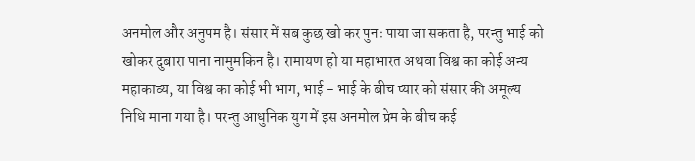अनमोल और अनुपम है। संसार में सब कुछ खो कर पुनः पाया जा सकता है, परन्तु भाई को खोकर दुबारा पाना नामुमकिन है। रामायण हो या महाभारत अथवा विश्व का कोई अन्य महाकाव्य, या विश्व का कोई भी भाग, भाई - भाई के बीच प्यार को संसार की अमूल्य निधि माना गया है। परन्तु आधुनिक युग में इस अनमोल प्रेम के बीच कई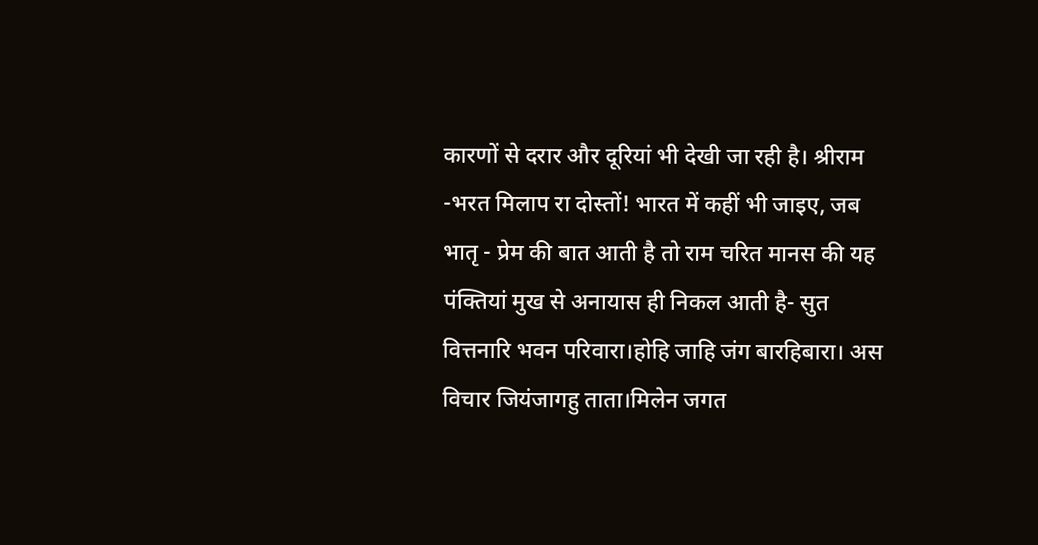कारणों से दरार और दूरियां भी देखी जा रही है। श्रीराम -भरत मिलाप रा दोस्तों! भारत में कहीं भी जाइए, जब भातृ - प्रेम की बात आती है तो राम चरित मानस की यह पंक्तियां मुख से अनायास ही निकल आती है- सुत वित्तनारि भवन परिवारा।होहि जाहि जंग बारहिबारा। अस विचार जियंजागहु ताता।मिलेन जगत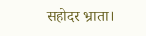सहोदर भ्राता।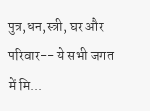पुत्र,धन,स्त्री, घर और परिवार-- ये सभी जगत में मि...